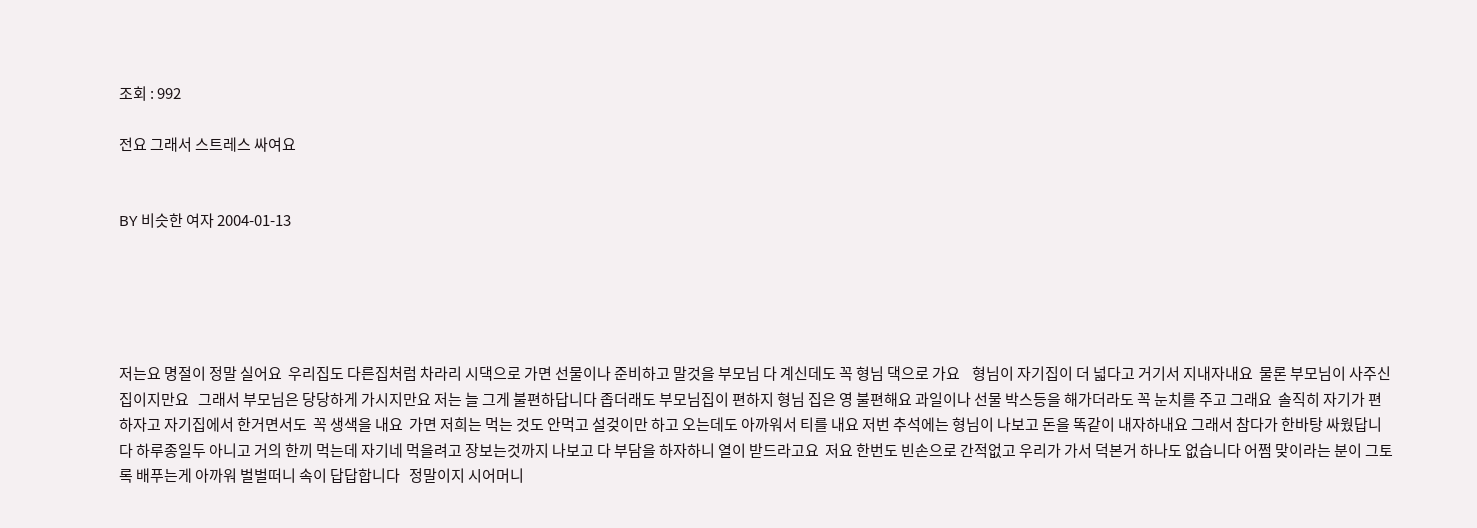조회 : 992

전요 그래서 스트레스 싸여요


BY 비슷한 여자 2004-01-13





저는요 명절이 정말 실어요  우리집도 다른집처럼 차라리 시댁으로 가면 선물이나 준비하고 말것을 부모님 다 계신데도 꼭 형님 댁으로 가요    형님이 자기집이 더 넓다고 거기서 지내자내요  물론 부모님이 사주신 집이지만요   그래서 부모님은 당당하게 가시지만요 저는 늘 그게 불편하답니다 좁더래도 부모님집이 편하지 형님 집은 영 불편해요 과일이나 선물 박스등을 해가더라도 꼭 눈치를 주고 그래요  솔직히 자기가 편하자고 자기집에서 한거면서도  꼭 생색을 내요  가면 저희는 먹는 것도 안먹고 설겆이만 하고 오는데도 아까워서 티를 내요 저번 추석에는 형님이 나보고 돈을 똑같이 내자하내요 그래서 참다가 한바탕 싸웠답니다 하루종일두 아니고 거의 한끼 먹는데 자기네 먹을려고 장보는것까지 나보고 다 부담을 하자하니 열이 받드라고요  저요 한번도 빈손으로 간적없고 우리가 가서 덕본거 하나도 없습니다 어쩜 맞이라는 분이 그토록 배푸는게 아까워 벌벌떠니 속이 답답합니다   정말이지 시어머니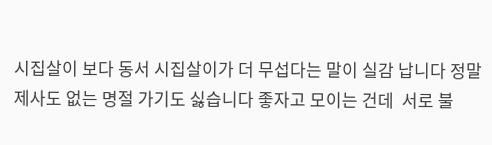시집살이 보다 동서 시집살이가 더 무섭다는 말이 실감 납니다 정말 제사도 없는 명절 가기도 싫습니다 좋자고 모이는 건데  서로 불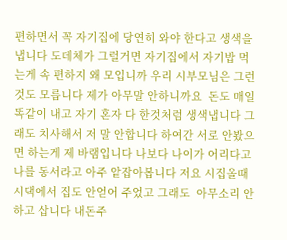편하면서 꼭 자기집에 당연히 와야 한다고 생색을 냅니다 도데체가 그럴거면 자기집에서 자기밥 먹는게 속 편하지 왜 모입니까 우리 시부모님은 그런것도 모릅니다 제가 아무말 안하니까요  돈도 매일 똑같이 내고 자기 혼자 다 한것처럼 생색냅니다 그래도 치사해서 저 말 안합니다 하여간 서로 안봤으면 하는게 제 바램입니다 나보다 나이가 어리다고 나를 동서라고 아주 앝잡아봅니다 저요 시집올때 시댁에서 집도 안얻어 주었고 그래도  아무소리 안하고 삽니다 내돈주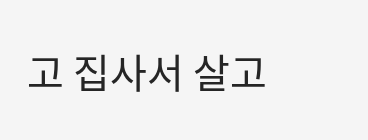고 집사서 살고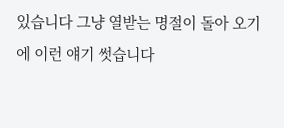있습니다 그냥 열받는 명절이 돌아 오기에 이런 얘기 썻습니다